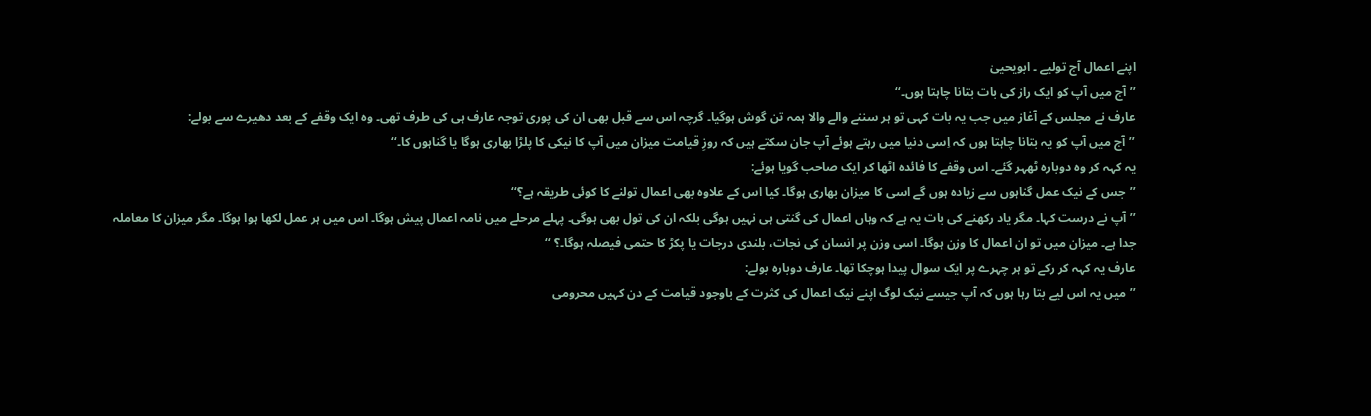اپنے اعمال آج تولیے ۔ ابویحییٰ
’’آج میں آپ کو ایک راز کی بات بتانا چاہتا ہوں۔‘‘
عارف نے مجلس کے آغاز میں جب یہ بات کہی تو ہر سننے والے والا ہمہ تن گوش ہوگیا۔ گرچہ اس سے قبل بھی ان کی پوری توجہ عارف ہی کی طرف تھی۔ وہ ایک وقفے کے بعد دھیرے سے بولے:
’’آج میں آپ کو یہ بتانا چاہتا ہوں کہ اِسی دنیا میں رہتے ہوئے آپ جان سکتے ہیں کہ روزِ قیامت میزان میں آپ کا نیکی کا پلڑا بھاری ہوگا یا گناہوں کا۔‘‘
یہ کہہ کر وہ دوبارہ ٹھہر گئے۔ اس وقفے کا فائدہ اٹھا کر ایک صاحب گویا ہوئے:
’’جس کے نیک عمل گناہوں سے زیادہ ہوں گے اسی کا میزان بھاری ہوگا۔ کیا اس کے علاوہ بھی اعمال تولنے کا کوئی طریقہ ہے؟‘‘
’’آپ نے درست کہا۔ مگر یاد رکھنے کی بات یہ ہے کہ وہاں اعمال کی گنتی ہی نہیں ہوگی بلکہ ان کی تول بھی ہوگی۔ پہلے مرحلے میں نامہ اعمال پیش ہوگا۔ اس میں ہر عمل لکھا ہوا ہوگا۔ مگر میزان کا معاملہ جدا ہے۔ میزان میں تو ان اعمال کا وزن ہوگا۔ اسی وزن پر انسان کی نجات، بلندی درجات یا پکڑ کا حتمی فیصلہ ہوگا۔؟ ‘‘
عارف یہ کہہ کر رکے تو ہر چہرے پر ایک سوال پیدا ہوچکا تھا۔ عارف دوبارہ بولے:
’’میں یہ اس لیے بتا رہا ہوں کہ آپ جیسے نیک لوگ اپنے نیک اعمال کی کثرت کے باوجود قیامت کے دن کہیں محرومی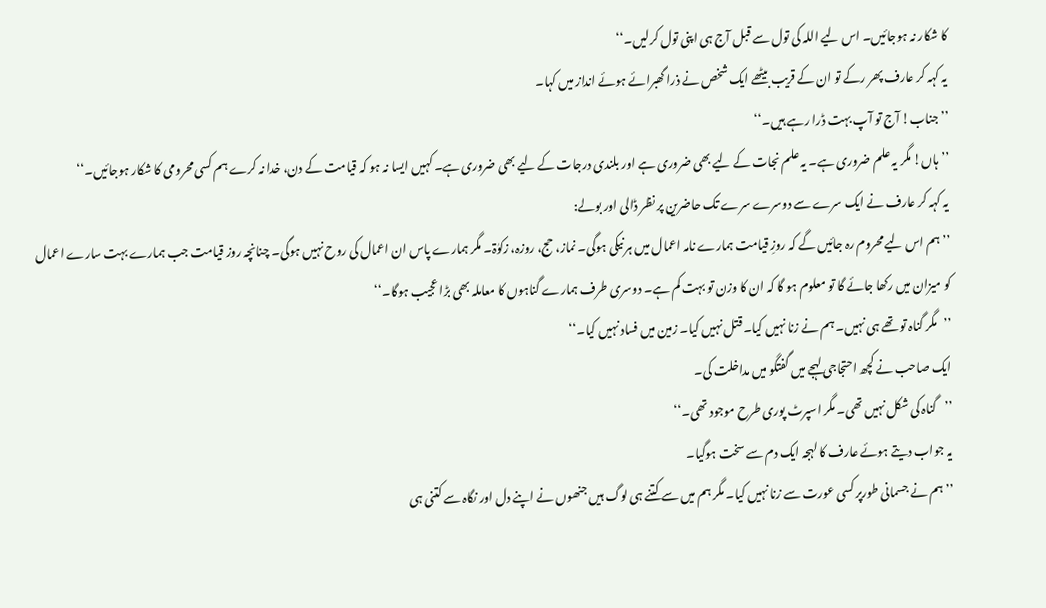کا شکار نہ ہوجائیں۔ اس لیے اللہ کی تول سے قبل آج ہی اپنی تول کرلیں۔‘‘
یہ کہہ کر عارف پھر رکے تو ان کے قریب بیٹھے ایک شخص نے ذرا گھبرائے ہوئے انداز میں کہا۔
’’جناب! آج تو آپ بہت ڈرا رہے ہیں۔‘‘
’’ہاں! مگر یہ علم ضروری ہے۔ یہ علم نجات کے لیے بھی ضروری ہے اور بلندی درجات کے لیے بھی ضروری ہے۔ کہیں ایسا نہ ہو کہ قیامت کے دن، خدا نہ کرے ہم کسی محرومی کا شکار ہوجائیں۔‘‘
یہ کہہ کر عارف نے ایک سرے سے دوسرے سرے تک حاضرین پر نظر ڈالی اور بولے:
’’ہم اس لیے محروم رہ جائیں گے کہ روزِ قیامت ہمارے نامہ اعمال میں ہر نیکی ہوگی۔ نماز، حج، روزہ، زکوٰۃ۔ مگر ہمارے پاس ان اعمال کی روح نہیں ہوگی۔ چنانچہ روز قیامت جب ہمارے بہت سارے اعمال کو میزان میں رکھا جائے گا تو معلوم ہو گا کہ ان کا وزن تو بہت کم ہے۔ دوسری طرف ہمارے گناہوں کا معاملہ بھی بڑا عجیب ہوگا۔‘‘
’’مگر گناہ تو تھے ہی نہیں۔ ہم نے زنا نہیں کیا۔ قتل نہیں کیا۔ زمین میں فساد نہیں کیا۔‘‘
ایک صاحب نے کچھ احتجاجی لہجے میں گفتگو میں مداخلت کی۔
’’گناہ کی شکل نہیں تھی۔ مگر اسپرٹ پوری طرح موجود تھی۔‘‘
یہ جواب دیتے ہوئے عارف کا لہجہ ایک دم سے سخت ہوگیا۔
’’ہم نے جسمانی طورپر کسی عورت سے زنا نہیں کیا۔ مگر ہم میں سے کتنے ہی لوگ ہیں جنھوں نے اپنے دل اور نگاہ سے کتنی ہی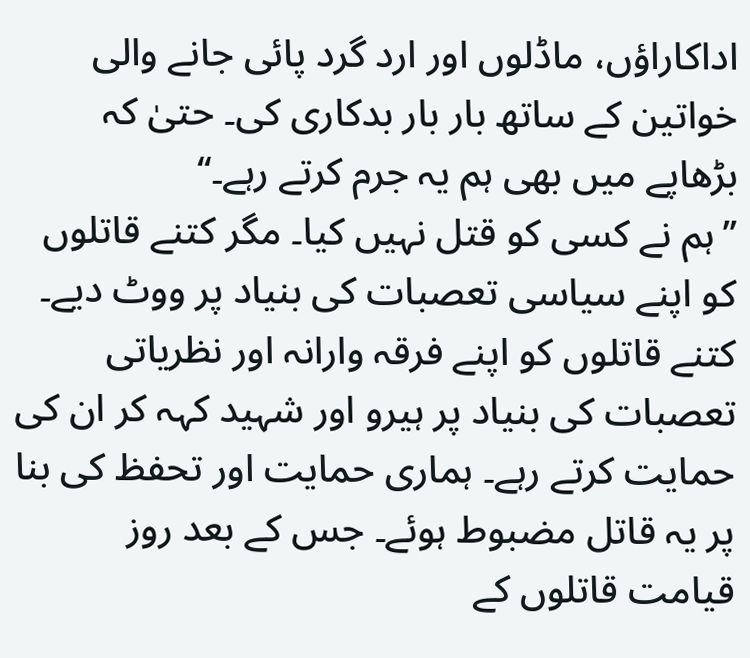اداکاراؤں، ماڈلوں اور ارد گرد پائی جانے والی خواتین کے ساتھ بار بار بدکاری کی۔ حتیٰ کہ بڑھاپے میں بھی ہم یہ جرم کرتے رہے۔‘‘
’’ہم نے کسی کو قتل نہیں کیا۔ مگر کتنے قاتلوں کو اپنے سیاسی تعصبات کی بنیاد پر ووٹ دیے۔ کتنے قاتلوں کو اپنے فرقہ وارانہ اور نظریاتی تعصبات کی بنیاد پر ہیرو اور شہید کہہ کر ان کی حمایت کرتے رہے۔ ہماری حمایت اور تحفظ کی بنا پر یہ قاتل مضبوط ہوئے۔ جس کے بعد روز قیامت قاتلوں کے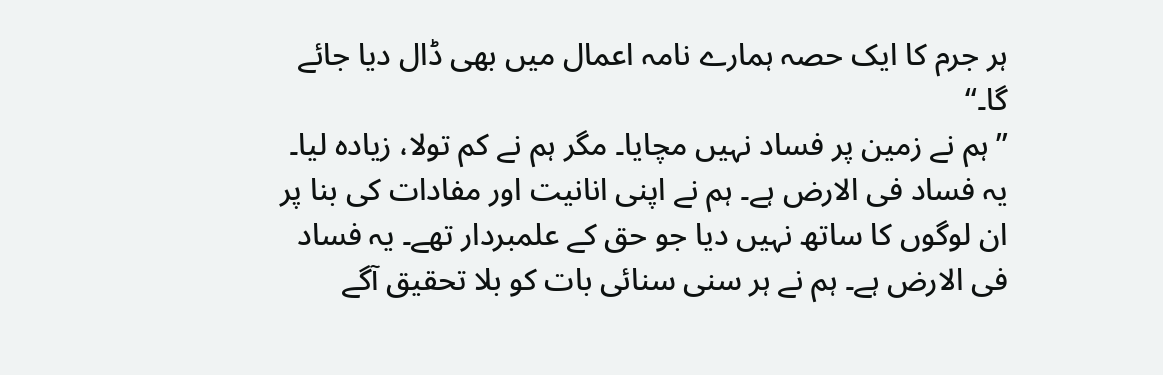ہر جرم کا ایک حصہ ہمارے نامہ اعمال میں بھی ڈال دیا جائے گا۔‘‘
’’ہم نے زمین پر فساد نہیں مچایا۔ مگر ہم نے کم تولا، زیادہ لیا۔ یہ فساد فی الارض ہے۔ ہم نے اپنی انانیت اور مفادات کی بنا پر ان لوگوں کا ساتھ نہیں دیا جو حق کے علمبردار تھے۔ یہ فساد فی الارض ہے۔ ہم نے ہر سنی سنائی بات کو بلا تحقیق آگے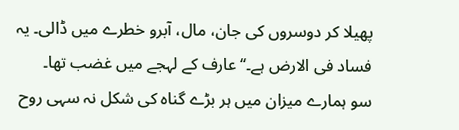پھیلا کر دوسروں کی جان، مال، آبرو خطرے میں ڈالی۔ یہ فساد فی الارض ہے۔‘‘ عارف کے لہجے میں غضب تھا۔
سو ہمارے میزان میں ہر بڑے گناہ کی شکل نہ سہی روح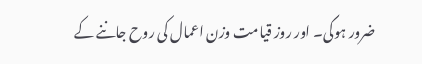ضرور ہوگی۔ اور روز قیامت وزن اعمال کی روح جاننے کے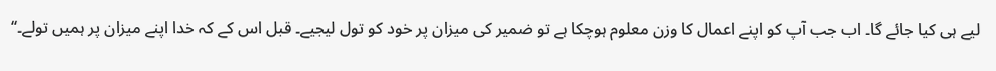لیے ہی کیا جائے گا۔ اب جب آپ کو اپنے اعمال کا وزن معلوم ہوچکا ہے تو ضمیر کی میزان پر خود کو تول لیجیے۔ قبل اس کے کہ خدا اپنے میزان پر ہمیں تولے۔‘‘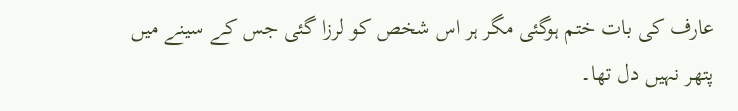عارف کی بات ختم ہوگئی مگر ہر اس شخص کو لرزا گئی جس کے سینے میں پتھر نہیں دل تھا۔